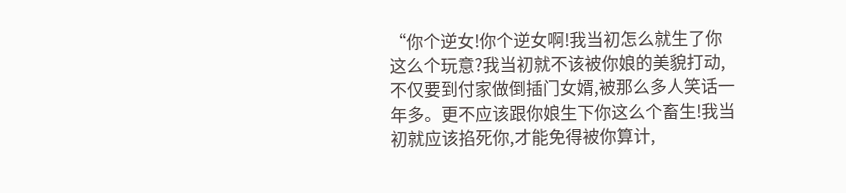“你个逆女!你个逆女啊!我当初怎么就生了你这么个玩意?我当初就不该被你娘的美貌打动,不仅要到付家做倒插门女婿,被那么多人笑话一年多。更不应该跟你娘生下你这么个畜生!我当初就应该掐死你,才能免得被你算计,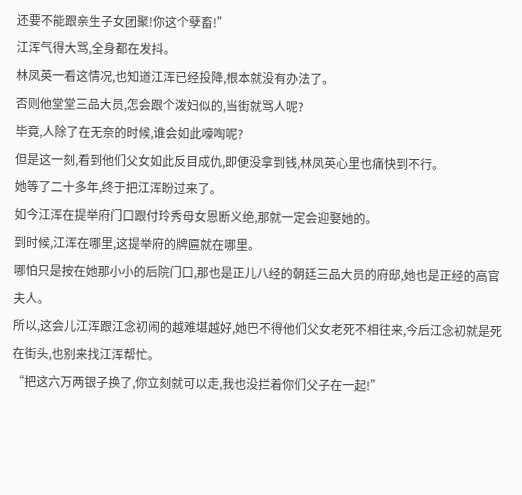还要不能跟亲生子女团聚!你这个孽畜!”
江浑气得大骂,全身都在发抖。
林凤英一看这情况,也知道江浑已经投降,根本就没有办法了。
否则他堂堂三品大员,怎会跟个泼妇似的,当街就骂人呢?
毕竟,人除了在无奈的时候,谁会如此嚎啕呢?
但是这一刻,看到他们父女如此反目成仇,即便没拿到钱,林凤英心里也痛快到不行。
她等了二十多年,终于把江浑盼过来了。
如今江浑在提举府门口跟付玲秀母女恩断义绝,那就一定会迎娶她的。
到时候,江浑在哪里,这提举府的牌匾就在哪里。
哪怕只是按在她那小小的后院门口,那也是正儿八经的朝廷三品大员的府邸,她也是正经的高官夫人。
所以,这会儿江浑跟江念初闹的越难堪越好,她巴不得他们父女老死不相往来,今后江念初就是死在街头,也别来找江浑帮忙。
“把这六万两银子换了,你立刻就可以走,我也没拦着你们父子在一起!”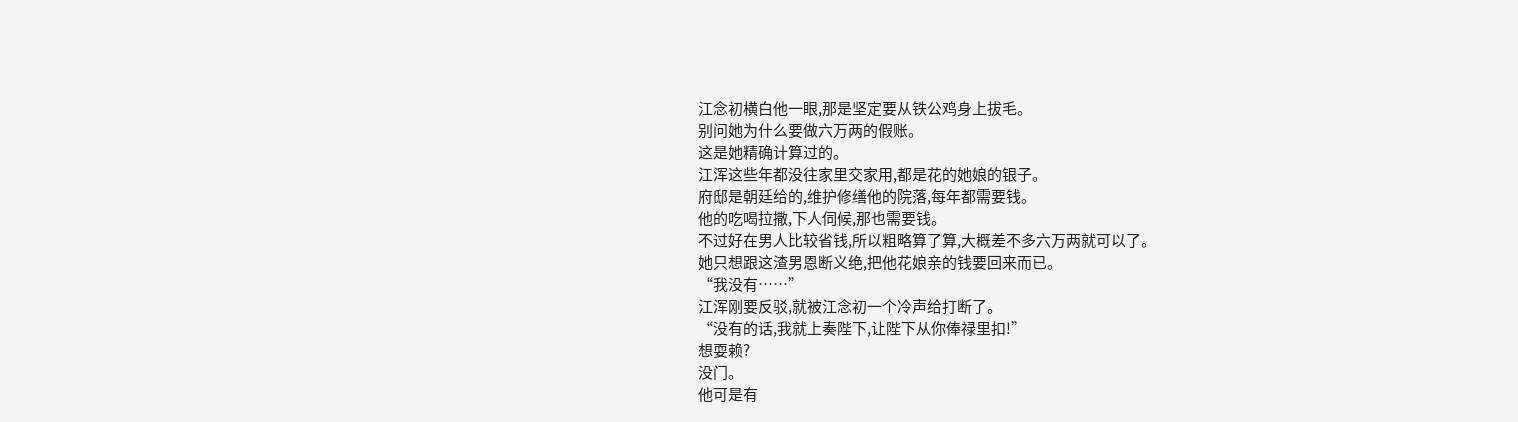江念初横白他一眼,那是坚定要从铁公鸡身上拔毛。
别问她为什么要做六万两的假账。
这是她精确计算过的。
江浑这些年都没往家里交家用,都是花的她娘的银子。
府邸是朝廷给的,维护修缮他的院落,每年都需要钱。
他的吃喝拉撒,下人伺候,那也需要钱。
不过好在男人比较省钱,所以粗略算了算,大概差不多六万两就可以了。
她只想跟这渣男恩断义绝,把他花娘亲的钱要回来而已。
“我没有……”
江浑刚要反驳,就被江念初一个冷声给打断了。
“没有的话,我就上奏陛下,让陛下从你俸禄里扣!”
想耍赖?
没门。
他可是有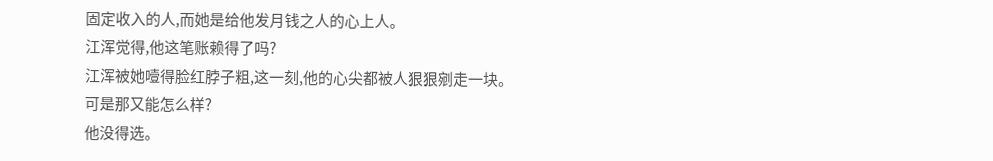固定收入的人,而她是给他发月钱之人的心上人。
江浑觉得,他这笔账赖得了吗?
江浑被她噎得脸红脖子粗,这一刻,他的心尖都被人狠狠剜走一块。
可是那又能怎么样?
他没得选。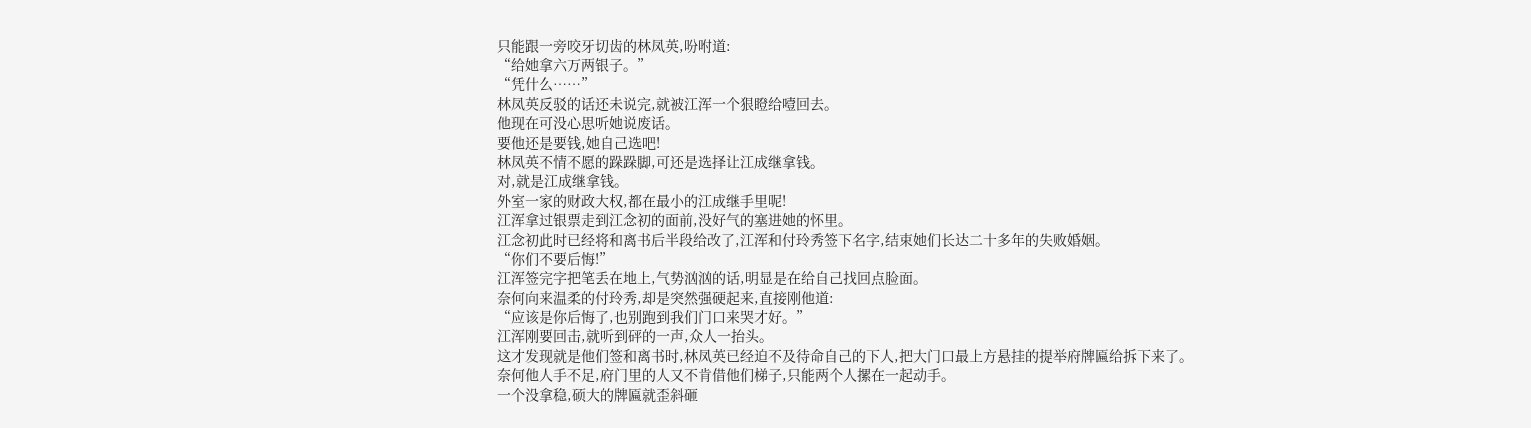只能跟一旁咬牙切齿的林凤英,吩咐道:
“给她拿六万两银子。”
“凭什么……”
林凤英反驳的话还未说完,就被江浑一个狠瞪给噎回去。
他现在可没心思听她说废话。
要他还是要钱,她自己选吧!
林凤英不情不愿的跺跺脚,可还是选择让江成继拿钱。
对,就是江成继拿钱。
外室一家的财政大权,都在最小的江成继手里呢!
江浑拿过银票走到江念初的面前,没好气的塞进她的怀里。
江念初此时已经将和离书后半段给改了,江浑和付玲秀签下名字,结束她们长达二十多年的失败婚姻。
“你们不要后悔!”
江浑签完字把笔丢在地上,气势汹汹的话,明显是在给自己找回点脸面。
奈何向来温柔的付玲秀,却是突然强硬起来,直接刚他道:
“应该是你后悔了,也别跑到我们门口来哭才好。”
江浑刚要回击,就听到砰的一声,众人一抬头。
这才发现就是他们签和离书时,林凤英已经迫不及待命自己的下人,把大门口最上方悬挂的提举府牌匾给拆下来了。
奈何他人手不足,府门里的人又不肯借他们梯子,只能两个人摞在一起动手。
一个没拿稳,硕大的牌匾就歪斜砸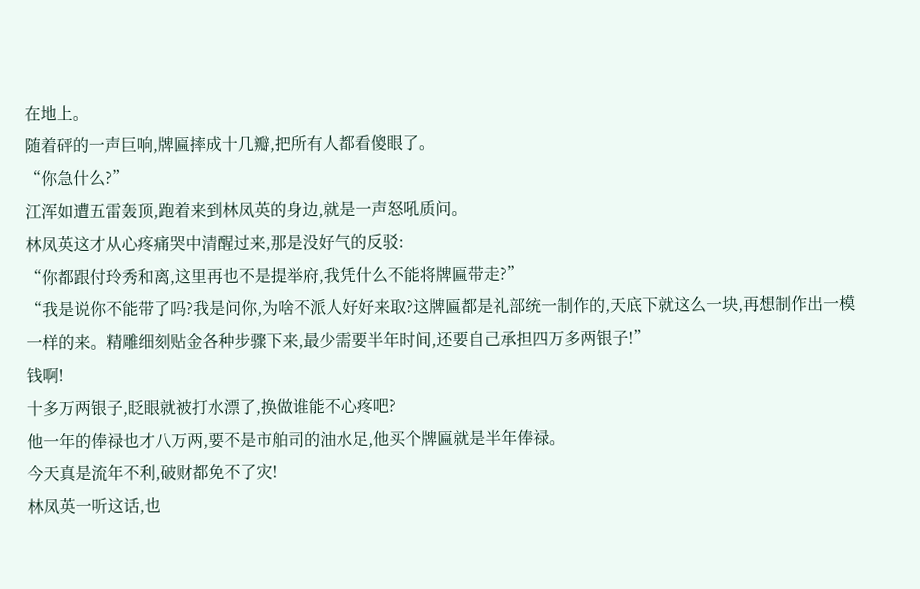在地上。
随着砰的一声巨响,牌匾摔成十几瓣,把所有人都看傻眼了。
“你急什么?”
江浑如遭五雷轰顶,跑着来到林凤英的身边,就是一声怒吼质问。
林凤英这才从心疼痛哭中清醒过来,那是没好气的反驳:
“你都跟付玲秀和离,这里再也不是提举府,我凭什么不能将牌匾带走?”
“我是说你不能带了吗?我是问你,为啥不派人好好来取?这牌匾都是礼部统一制作的,天底下就这么一块,再想制作出一模一样的来。精雕细刻贴金各种步骤下来,最少需要半年时间,还要自己承担四万多两银子!”
钱啊!
十多万两银子,眨眼就被打水漂了,换做谁能不心疼吧?
他一年的俸禄也才八万两,要不是市舶司的油水足,他买个牌匾就是半年俸禄。
今天真是流年不利,破财都免不了灾!
林凤英一听这话,也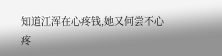知道江浑在心疼钱,她又何尝不心疼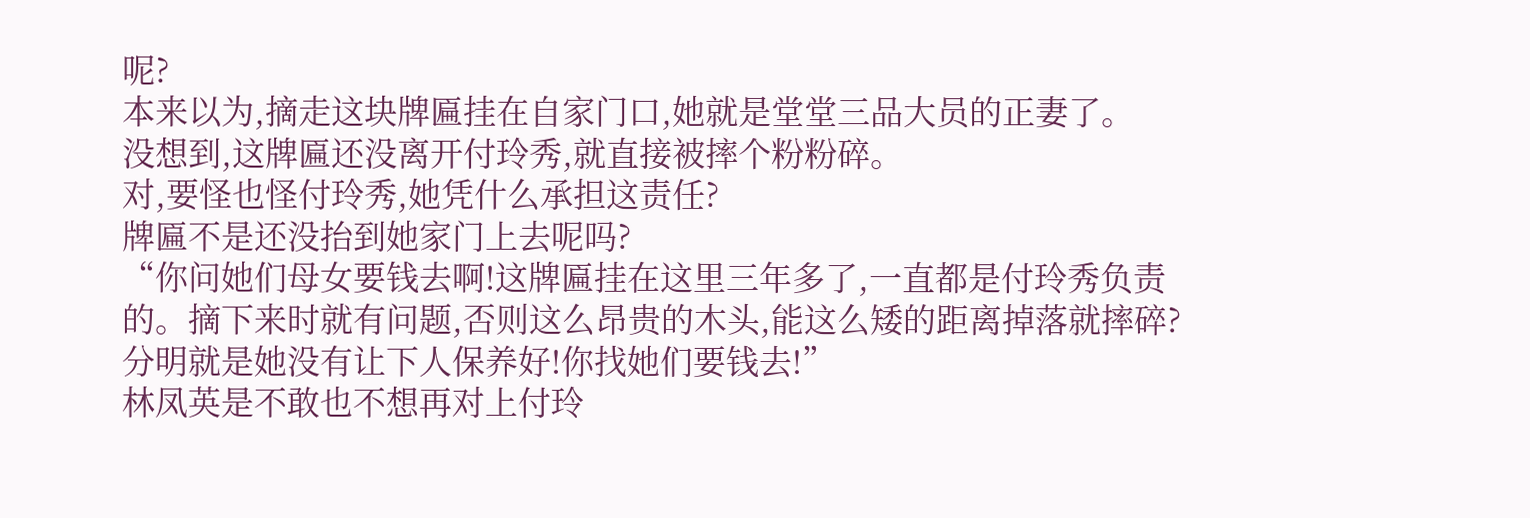呢?
本来以为,摘走这块牌匾挂在自家门口,她就是堂堂三品大员的正妻了。
没想到,这牌匾还没离开付玲秀,就直接被摔个粉粉碎。
对,要怪也怪付玲秀,她凭什么承担这责任?
牌匾不是还没抬到她家门上去呢吗?
“你问她们母女要钱去啊!这牌匾挂在这里三年多了,一直都是付玲秀负责的。摘下来时就有问题,否则这么昂贵的木头,能这么矮的距离掉落就摔碎?分明就是她没有让下人保养好!你找她们要钱去!”
林凤英是不敢也不想再对上付玲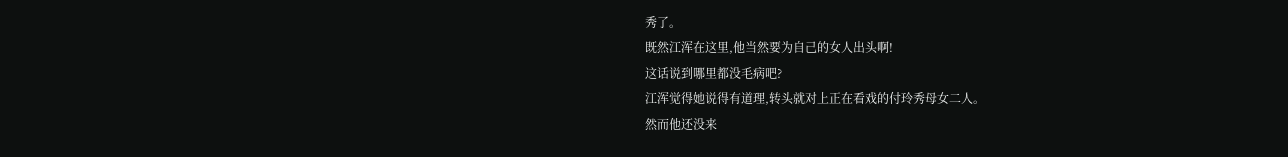秀了。
既然江浑在这里,他当然要为自己的女人出头啊!
这话说到哪里都没毛病吧?
江浑觉得她说得有道理,转头就对上正在看戏的付玲秀母女二人。
然而他还没来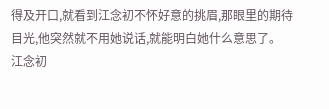得及开口,就看到江念初不怀好意的挑眉,那眼里的期待目光,他突然就不用她说话,就能明白她什么意思了。
江念初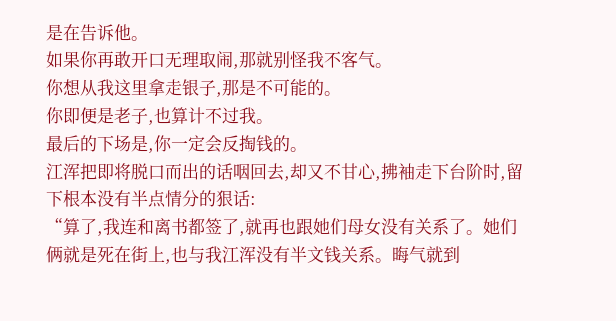是在告诉他。
如果你再敢开口无理取闹,那就别怪我不客气。
你想从我这里拿走银子,那是不可能的。
你即便是老子,也算计不过我。
最后的下场是,你一定会反掏钱的。
江浑把即将脱口而出的话咽回去,却又不甘心,拂袖走下台阶时,留下根本没有半点情分的狠话:
“算了,我连和离书都签了,就再也跟她们母女没有关系了。她们俩就是死在街上,也与我江浑没有半文钱关系。晦气就到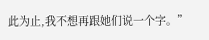此为止,我不想再跟她们说一个字。”